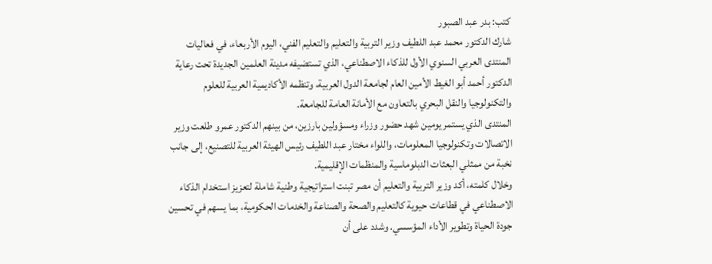كتب: بدر عبد الصبور
شارك الدكتور محمد عبد اللطيف وزير التربية والتعليم والتعليم الفني، اليوم الأربعاء، في فعاليات المنتدى العربي السنوي الأول للذكاء الاصطناعي، الذي تستضيفه مدينة العلمين الجديدة تحت رعاية الدكتور أحمد أبو الغيط الأمين العام لجامعة الدول العربية، وتنظمه الأكاديمية العربية للعلوم والتكنولوجيا والنقل البحري بالتعاون مع الأمانة العامة للجامعة.
المنتدى الذي يستمر يومين شهد حضور وزراء ومسؤولين بارزين، من بينهم الدكتور عمرو طلعت وزير الاتصالات وتكنولوجيا المعلومات، واللواء مختار عبد اللطيف رئيس الهيئة العربية للتصنيع، إلى جانب نخبة من ممثلي البعثات الدبلوماسية والمنظمات الإقليمية.
وخلال كلمته، أكد وزير التربية والتعليم أن مصر تبنت استراتيجية وطنية شاملة لتعزيز استخدام الذكاء الاصطناعي في قطاعات حيوية كالتعليم والصحة والصناعة والخدمات الحكومية، بما يسهم في تحسين جودة الحياة وتطوير الأداء المؤسسي. وشدد على أن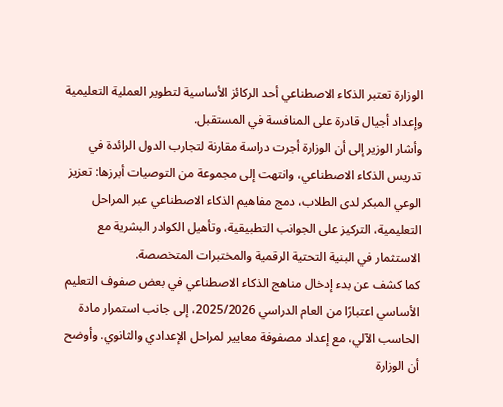الوزارة تعتبر الذكاء الاصطناعي أحد الركائز الأساسية لتطوير العملية التعليمية وإعداد أجيال قادرة على المنافسة في المستقبل.
وأشار الوزير إلى أن الوزارة أجرت دراسة مقارنة لتجارب الدول الرائدة في تدريس الذكاء الاصطناعي، وانتهت إلى مجموعة من التوصيات أبرزها: تعزيز الوعي المبكر لدى الطلاب، دمج مفاهيم الذكاء الاصطناعي عبر المراحل التعليمية، التركيز على الجوانب التطبيقية، وتأهيل الكوادر البشرية مع الاستثمار في البنية التحتية الرقمية والمختبرات المتخصصة.
كما كشف عن بدء إدخال مناهج الذكاء الاصطناعي في بعض صفوف التعليم الأساسي اعتبارًا من العام الدراسي 2025/2026، إلى جانب استمرار مادة الحاسب الآلي، مع إعداد مصفوفة معايير لمراحل الإعدادي والثانوي. وأوضح أن الوزارة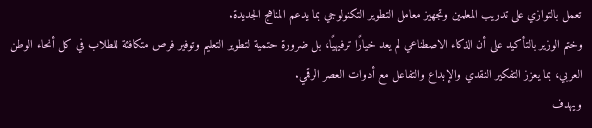تعمل بالتوازي على تدريب المعلمين وتجهيز معامل التطوير التكنولوجي بما يدعم المناهج الجديدة.
وختم الوزير بالتأكيد على أن الذكاء الاصطناعي لم يعد خيارًا ترفيهيًا، بل ضرورة حتمية لتطوير التعليم وتوفير فرص متكافئة للطلاب في كل أنحاء الوطن العربي، بما يعزز التفكير النقدي والإبداع والتفاعل مع أدوات العصر الرقمي.
ويهدف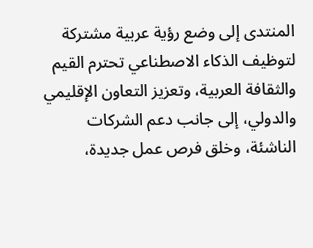المنتدى إلى وضع رؤية عربية مشتركة لتوظيف الذكاء الاصطناعي تحترم القيم والثقافة العربية، وتعزيز التعاون الإقليمي والدولي، إلى جانب دعم الشركات الناشئة، وخلق فرص عمل جديدة،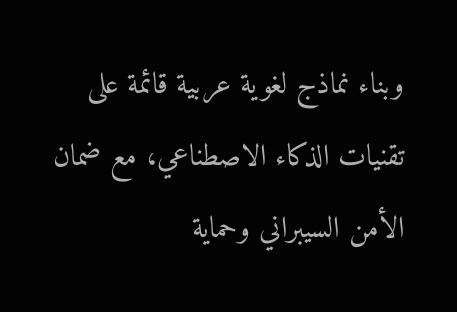وبناء نماذج لغوية عربية قائمة على تقنيات الذكاء الاصطناعي، مع ضمان الأمن السيبراني وحماية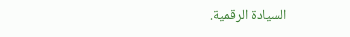السيادة الرقمية.